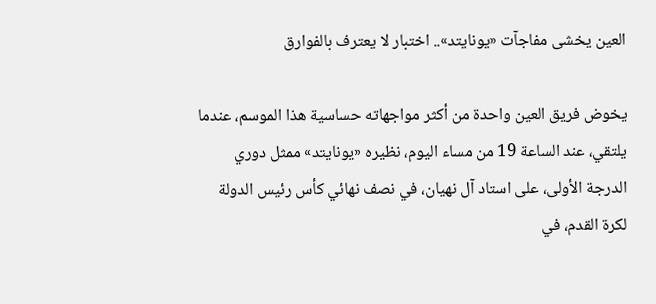العين يخشى مفاجآت «يونايتد».. اختبار لا يعترف بالفوارق

يخوض فريق العين واحدة من أكثر مواجهاته حساسية هذا الموسم، عندما يلتقي، عند الساعة 19 من مساء اليوم، نظيره «يونايتد» ممثل دوري الدرجة الأولى، على استاد آل نهيان، في نصف نهائي كأس رئيس الدولة لكرة القدم، في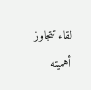لقاء تتجاوز أهميته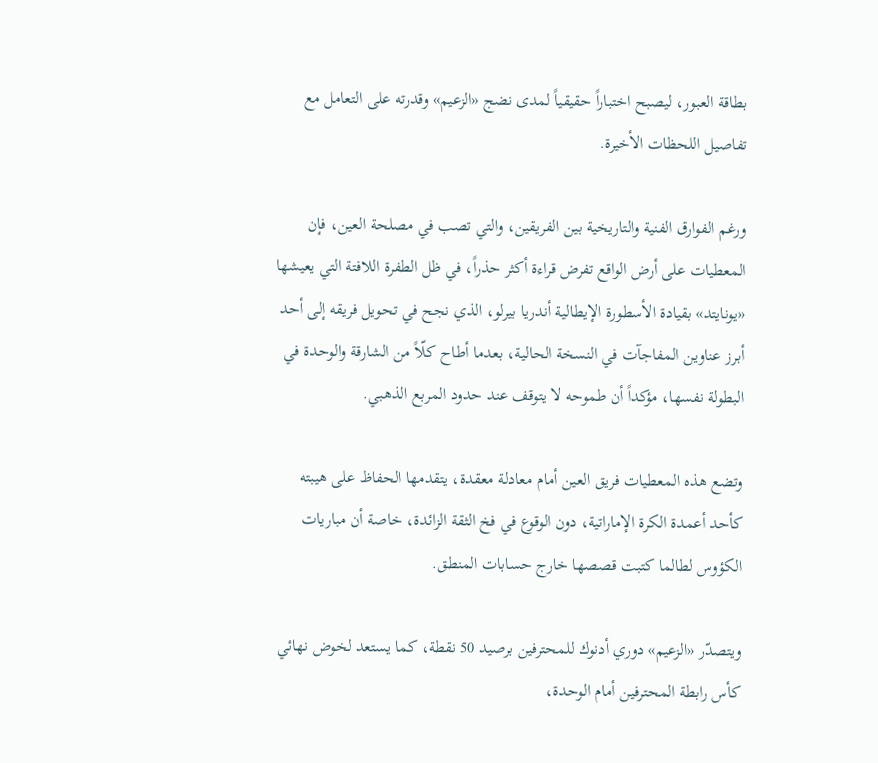بطاقة العبور، ليصبح اختباراً حقيقياً لمدى نضج «الزعيم» وقدرته على التعامل مع تفاصيل اللحظات الأخيرة.

ورغم الفوارق الفنية والتاريخية بين الفريقين، والتي تصب في مصلحة العين، فإن المعطيات على أرض الواقع تفرض قراءة أكثر حذراً، في ظل الطفرة اللافتة التي يعيشها «يونايتد» بقيادة الأسطورة الإيطالية أندريا بيرلو، الذي نجح في تحويل فريقه إلى أحد أبرز عناوين المفاجآت في النسخة الحالية، بعدما أطاح كلّاً من الشارقة والوحدة في البطولة نفسها، مؤكداً أن طموحه لا يتوقف عند حدود المربع الذهبي.

وتضع هذه المعطيات فريق العين أمام معادلة معقدة، يتقدمها الحفاظ على هيبته كأحد أعمدة الكرة الإماراتية، دون الوقوع في فخ الثقة الزائدة، خاصة أن مباريات الكؤوس لطالما كتبت قصصها خارج حسابات المنطق.

ويتصدّر «الزعيم» دوري أدنوك للمحترفين برصيد 50 نقطة، كما يستعد لخوض نهائي كأس رابطة المحترفين أمام الوحدة،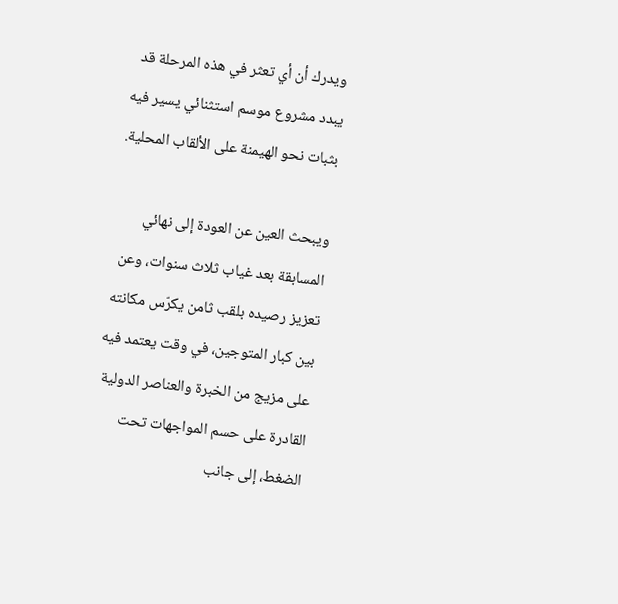ويدرك أن أي تعثر في هذه المرحلة قد يبدد مشروع موسم استثنائي يسير فيه بثبات نحو الهيمنة على الألقاب المحلية.

ويبحث العين عن العودة إلى نهائي المسابقة بعد غياب ثلاث سنوات، وعن تعزيز رصيده بلقب ثامن يكرّس مكانته بين كبار المتوجين، في وقت يعتمد فيه على مزيج من الخبرة والعناصر الدولية القادرة على حسم المواجهات تحت الضغط، إلى جانب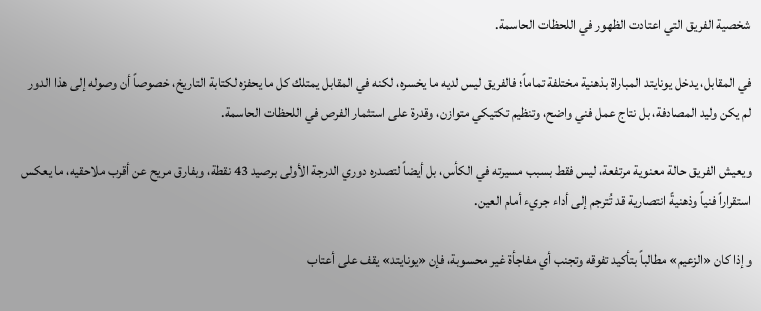شخصية الفريق التي اعتادت الظهور في اللحظات الحاسمة.

في المقابل، يدخل يونايتد المباراة بذهنية مختلفة تماماً؛ فالفريق ليس لديه ما يخسره، لكنه في المقابل يمتلك كل ما يحفزه لكتابة التاريخ، خصوصاً أن وصوله إلى هذا الدور لم يكن وليد المصادفة، بل نتاج عمل فني واضح، وتنظيم تكتيكي متوازن، وقدرة على استثمار الفرص في اللحظات الحاسمة.

ويعيش الفريق حالة معنوية مرتفعة، ليس فقط بسبب مسيرته في الكأس، بل أيضاً لتصدره دوري الدرجة الأولى برصيد 43 نقطة، وبفارق مريح عن أقرب ملاحقيه، ما يعكس استقراراً فنياً وذهنيةً انتصارية قد تُترجم إلى أداء جريء أمام العين.

وإذا كان «الزعيم» مطالباً بتأكيد تفوقه وتجنب أي مفاجأة غير محسوبة، فإن «يونايتد» يقف على أعتاب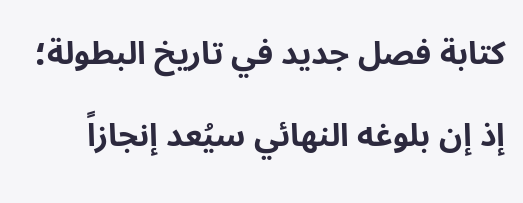كتابة فصل جديد في تاريخ البطولة؛ إذ إن بلوغه النهائي سيُعد إنجازاً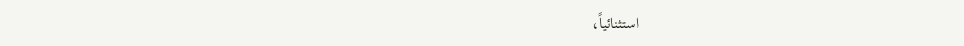استثنائياً،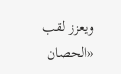ويعزز لقب «الحصان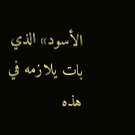الأسود» الذي بات يلازمه في هذه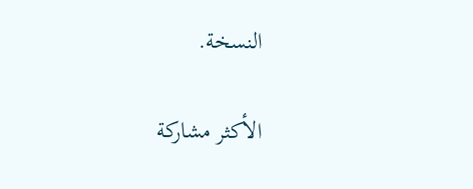النسخة.

الأكثر مشاركة